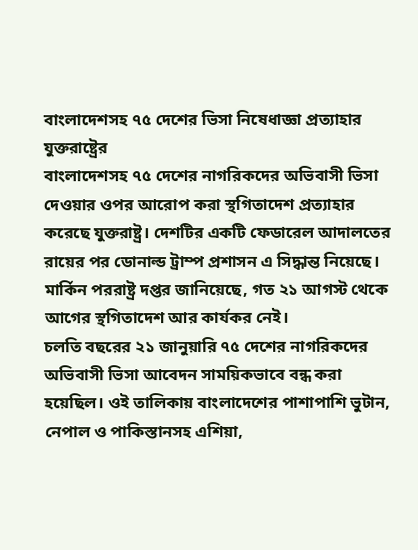বাংলাদেশসহ ৭৫ দেশের ভিসা নিষেধাজ্ঞা প্রত্যাহার যুক্তরাষ্ট্রের
বাংলাদেশসহ ৭৫ দেশের নাগরিকদের অভিবাসী ভিসা দেওয়ার ওপর আরোপ করা স্থগিতাদেশ প্রত্যাহার করেছে যুক্তরাষ্ট্র। দেশটির একটি ফেডারেল আদালতের রায়ের পর ডোনাল্ড ট্রাম্প প্রশাসন এ সিদ্ধান্ত নিয়েছে। মার্কিন পররাষ্ট্র দপ্তর জানিয়েছে, গত ২১ আগস্ট থেকে আগের স্থগিতাদেশ আর কার্যকর নেই।
চলতি বছরের ২১ জানুয়ারি ৭৫ দেশের নাগরিকদের অভিবাসী ভিসা আবেদন সাময়িকভাবে বন্ধ করা হয়েছিল। ওই তালিকায় বাংলাদেশের পাশাপাশি ভুটান, নেপাল ও পাকিস্তানসহ এশিয়া,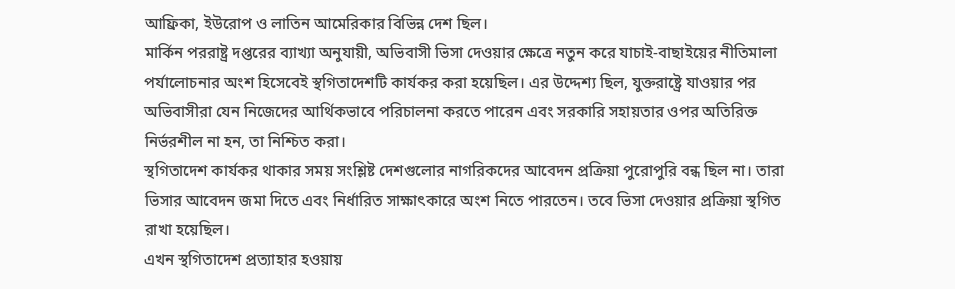আফ্রিকা, ইউরোপ ও লাতিন আমেরিকার বিভিন্ন দেশ ছিল।
মার্কিন পররাষ্ট্র দপ্তরের ব্যাখ্যা অনুযায়ী, অভিবাসী ভিসা দেওয়ার ক্ষেত্রে নতুন করে যাচাই-বাছাইয়ের নীতিমালা পর্যালোচনার অংশ হিসেবেই স্থগিতাদেশটি কার্যকর করা হয়েছিল। এর উদ্দেশ্য ছিল, যুক্তরাষ্ট্রে যাওয়ার পর অভিবাসীরা যেন নিজেদের আর্থিকভাবে পরিচালনা করতে পারেন এবং সরকারি সহায়তার ওপর অতিরিক্ত নির্ভরশীল না হন, তা নিশ্চিত করা।
স্থগিতাদেশ কার্যকর থাকার সময় সংশ্লিষ্ট দেশগুলোর নাগরিকদের আবেদন প্রক্রিয়া পুরোপুরি বন্ধ ছিল না। তারা ভিসার আবেদন জমা দিতে এবং নির্ধারিত সাক্ষাৎকারে অংশ নিতে পারতেন। তবে ভিসা দেওয়ার প্রক্রিয়া স্থগিত রাখা হয়েছিল।
এখন স্থগিতাদেশ প্রত্যাহার হওয়ায়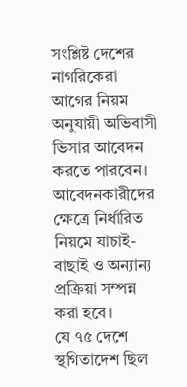সংশ্লিষ্ট দেশের নাগরিকেরা আগের নিয়ম অনুযায়ী অভিবাসী ভিসার আবেদন করতে পারবেন। আবেদনকারীদের ক্ষেত্রে নির্ধারিত নিয়মে যাচাই-বাছাই ও অন্যান্য প্রক্রিয়া সম্পন্ন করা হবে।
যে ৭৫ দেশে স্থগিতাদেশ ছিল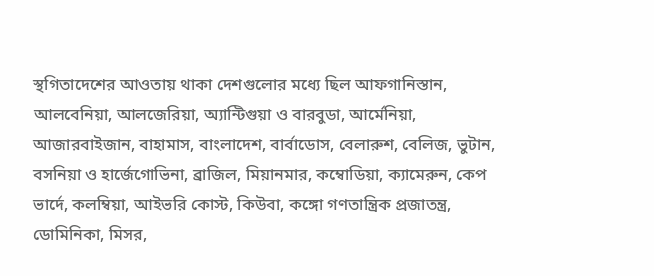স্থগিতাদেশের আওতায় থাকা দেশগুলোর মধ্যে ছিল আফগানিস্তান, আলবেনিয়া, আলজেরিয়া, অ্যান্টিগুয়া ও বারবুডা, আর্মেনিয়া, আজারবাইজান, বাহামাস, বাংলাদেশ, বার্বাডোস, বেলারুশ, বেলিজ, ভুটান, বসনিয়া ও হার্জেগোভিনা, ব্রাজিল, মিয়ানমার, কম্বোডিয়া, ক্যামেরুন, কেপ ভার্দে, কলম্বিয়া, আইভরি কোস্ট, কিউবা, কঙ্গো গণতান্ত্রিক প্রজাতন্ত্র, ডোমিনিকা, মিসর,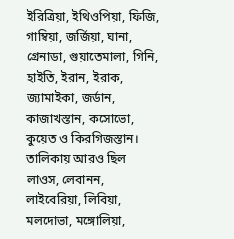ইরিত্রিয়া, ইথিওপিয়া, ফিজি, গাম্বিয়া, জর্জিয়া, ঘানা, গ্রেনাডা, গুয়াতেমালা, গিনি, হাইতি, ইরান, ইরাক, জ্যামাইকা, জর্ডান, কাজাখস্তান, কসোভো, কুয়েত ও কিরগিজস্তান।
তালিকায় আরও ছিল লাওস, লেবানন, লাইবেরিয়া, লিবিয়া, মলদোভা, মঙ্গোলিয়া,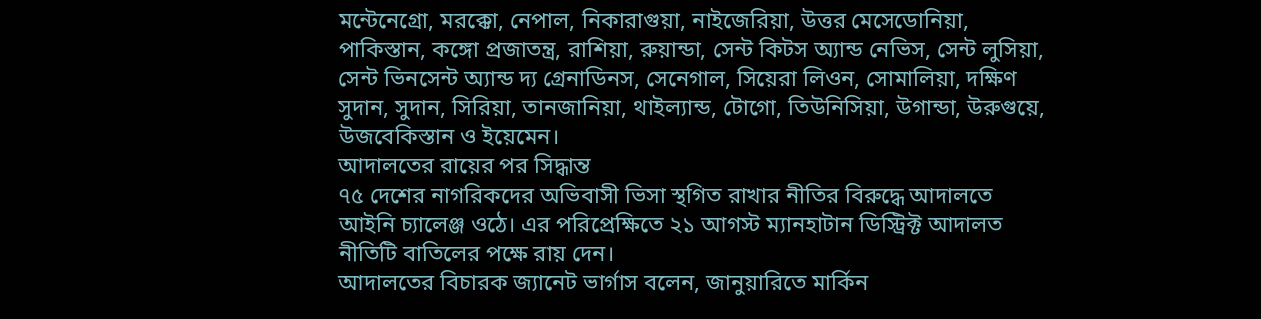মন্টেনেগ্রো, মরক্কো, নেপাল, নিকারাগুয়া, নাইজেরিয়া, উত্তর মেসেডোনিয়া, পাকিস্তান, কঙ্গো প্রজাতন্ত্র, রাশিয়া, রুয়ান্ডা, সেন্ট কিটস অ্যান্ড নেভিস, সেন্ট লুসিয়া, সেন্ট ভিনসেন্ট অ্যান্ড দ্য গ্রেনাডিনস, সেনেগাল, সিয়েরা লিওন, সোমালিয়া, দক্ষিণ সুদান, সুদান, সিরিয়া, তানজানিয়া, থাইল্যান্ড, টোগো, তিউনিসিয়া, উগান্ডা, উরুগুয়ে, উজবেকিস্তান ও ইয়েমেন।
আদালতের রায়ের পর সিদ্ধান্ত
৭৫ দেশের নাগরিকদের অভিবাসী ভিসা স্থগিত রাখার নীতির বিরুদ্ধে আদালতে আইনি চ্যালেঞ্জ ওঠে। এর পরিপ্রেক্ষিতে ২১ আগস্ট ম্যানহাটান ডিস্ট্রিক্ট আদালত নীতিটি বাতিলের পক্ষে রায় দেন।
আদালতের বিচারক জ্যানেট ভার্গাস বলেন, জানুয়ারিতে মার্কিন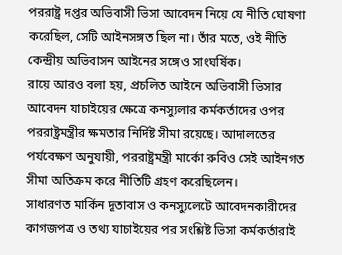পররাষ্ট্র দপ্তর অভিবাসী ভিসা আবেদন নিয়ে যে নীতি ঘোষণা করেছিল, সেটি আইনসঙ্গত ছিল না। তাঁর মতে, ওই নীতি কেন্দ্রীয় অভিবাসন আইনের সঙ্গেও সাংঘর্ষিক।
রায়ে আরও বলা হয়, প্রচলিত আইনে অভিবাসী ভিসার আবেদন যাচাইয়ের ক্ষেত্রে কনস্যুলার কর্মকর্তাদের ওপর পররাষ্ট্রমন্ত্রীর ক্ষমতার নির্দিষ্ট সীমা রয়েছে। আদালতের পর্যবেক্ষণ অনুযায়ী, পররাষ্ট্রমন্ত্রী মার্কো রুবিও সেই আইনগত সীমা অতিক্রম করে নীতিটি গ্রহণ করেছিলেন।
সাধারণত মার্কিন দূতাবাস ও কনস্যুলেটে আবেদনকারীদের কাগজপত্র ও তথ্য যাচাইয়ের পর সংশ্লিষ্ট ভিসা কর্মকর্তারাই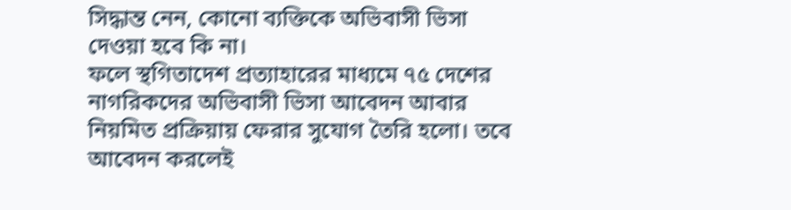সিদ্ধান্ত নেন, কোনো ব্যক্তিকে অভিবাসী ভিসা দেওয়া হবে কি না।
ফলে স্থগিতাদেশ প্রত্যাহারের মাধ্যমে ৭৫ দেশের নাগরিকদের অভিবাসী ভিসা আবেদন আবার নিয়মিত প্রক্রিয়ায় ফেরার সুযোগ তৈরি হলো। তবে আবেদন করলেই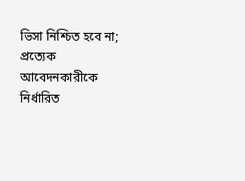ভিসা নিশ্চিত হবে না; প্রত্যেক আবেদনকারীকে নির্ধারিত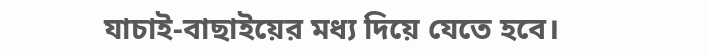যাচাই-বাছাইয়ের মধ্য দিয়ে যেতে হবে।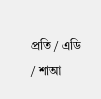প্রতি / এডি / শাআ